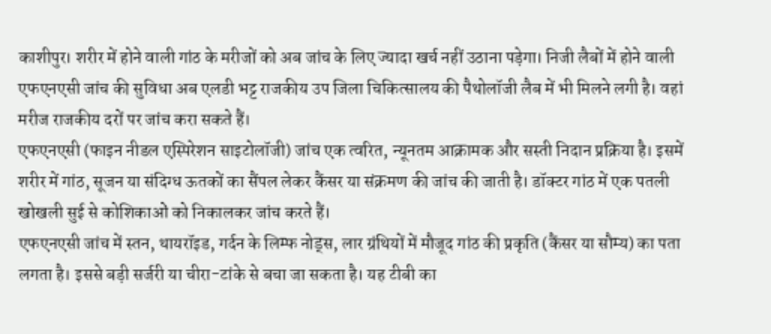काशीपुर। शरीर में होने वाली गांठ के मरीजों को अब जांच के लिए ज्यादा खर्च नहीं उठाना पड़ेगा। निजी लैबों में होने वाली एफएनएसी जांच की सुविधा अब एलडी भट्ट राजकीय उप जिला चिकित्सालय की पैथोलॉजी लैब में भी मिलने लगी है। वहां मरीज राजकीय दरों पर जांच करा सकते हैं।
एफएनएसी (फाइन नीडल एस्पिरेशन साइटोलॉजी) जांच एक त्वरित, न्यूनतम आक्रामक और सस्ती निदान प्रक्रिया है। इसमें शरीर में गांठ, सूजन या संदिग्ध ऊतकों का सैंपल लेकर कैंसर या संक्रमण की जांच की जाती है। डॉक्टर गांठ में एक पतली खोखली सुई से कोशिकाओं को निकालकर जांच करते हैं।
एफएनएसी जांच में स्तन, थायरॉइड, गर्दन के लिम्फ नोड्स, लार ग्रंथियों में मौजूद गांठ की प्रकृति (कैंसर या सौम्य) का पता लगता है। इससे बड़ी सर्जरी या चीरा-टांके से बचा जा सकता है। यह टीबी का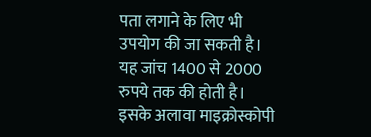पता लगाने के लिए भी उपयोग की जा सकती है।
यह जांच 1400 से 2000 रुपये तक की होती है। इसके अलावा माइक्रोस्कोपी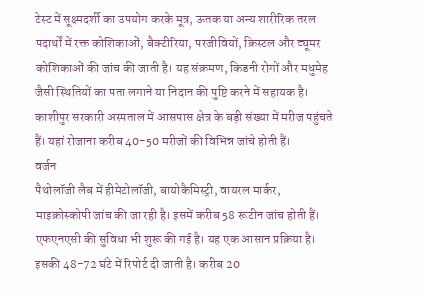टेस्ट में सूक्ष्मदर्शी का उपयोग करके मूत्र, ऊतक या अन्य शारीरिक तरल पदार्थों में रक्त कोशिकाओं, बैक्टीरिया, परजीवियों, क्रिस्टल और ट्यूमर कोशिकाओं की जांच की जाती है। यह संक्रमण, किडनी रोगों और मधुमेह जैसी स्थितियों का पता लगाने या निदान की पुष्टि करने में सहायक है। काशीपुर सरकारी अस्पताल में आसपास क्षेत्र के बड़ी संख्या में मरीज पहुंचते हैं। यहां रोजाना करीब 40-50 मरीजों की विभिन्न जांचे होती हैं।
वर्जन
पैथोलॉजी लैब में हीमेटोलॉजी, बायोकैमिस्ट्री, वायरल मार्कर, माइक्रोस्कोपी जांच की जा रही है। इसमें करीब 58 रूटीन जांच होती हैं। एफएनएसी की सुविधा भी शुरू की गई है। यह एक आसान प्रक्रिया है। इसकी 48-72 घंटे में रिपोर्ट दी जाती है। करीब 20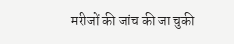मरीजों की जांच की जा चुकी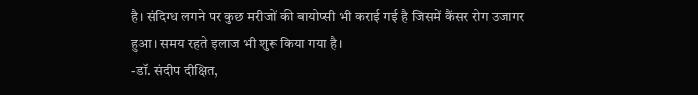है। संदिग्ध लगने पर कुछ मरीजों की बायोप्सी भी कराई गई है जिसमें कैंसर रोग उजागर हुआ। समय रहते इलाज भी शुरू किया गया है।
-डॉ. संदीप दीक्षित,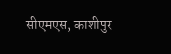सीएमएस, काशीपुर